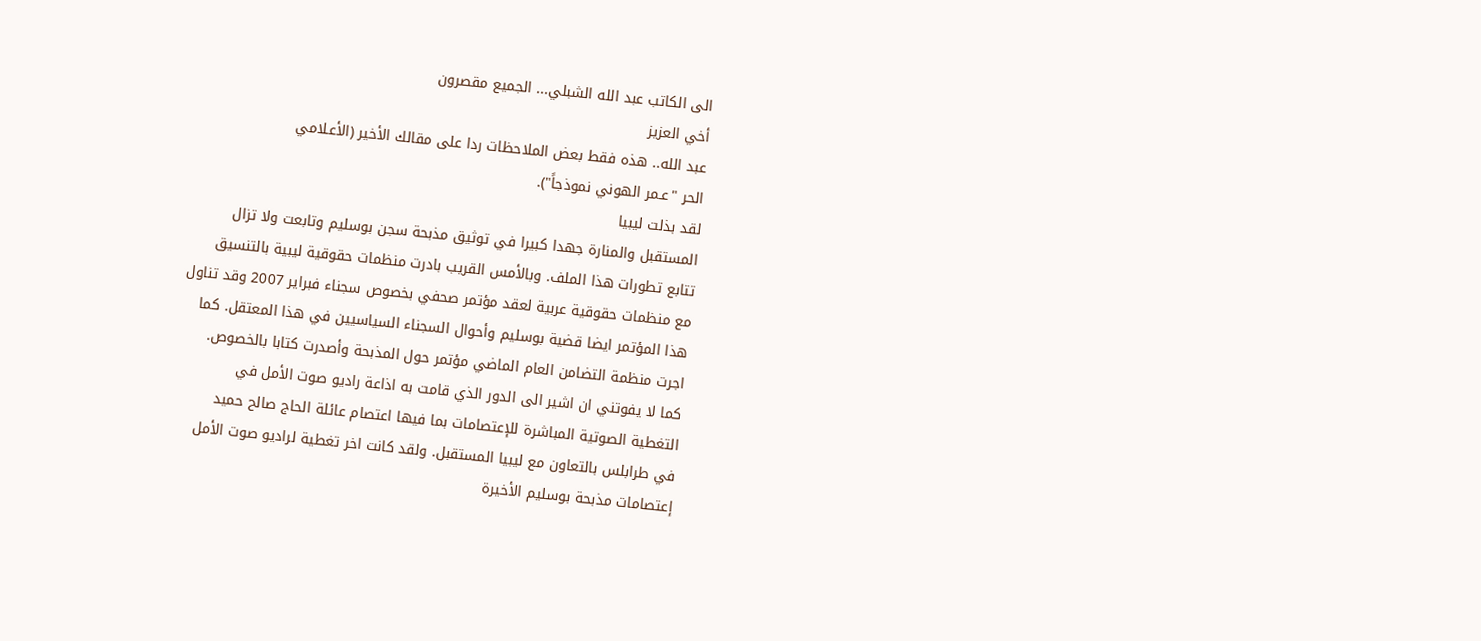الى الكاتب عبد الله الشبلي... الجميع مقصرون
أخي العزيز
عبد الله.. هذه فقط بعض الملاحظات ردا على مقالك الأخير (الأعـلامي
الحر "عـمر الهوني نموذجاً").
لقد بذلت ليبيا
المستقبل والمنارة جهدا كبيرا في توثيق مذبحة سجن بوسليم وتابعت ولا تزال
تتابع تطورات هذا الملف. وبالأمس القريب بادرت منظمات حقوقية ليبية بالتنسيق
مع منظمات حقوقية عربية لعقد مؤتمر صحفي بخصوص سجناء فبراير 2007 وقد تناول
هذا المؤتمر ايضا قضية بوسليم وأحوال السجناء السياسيين في هذا المعتقل. كما
اجرت منظمة التضامن العام الماضي مؤتمر حول المذبحة وأصدرت كتابا بالخصوص.
كما لا يفوتني ان اشير الى الدور الذي قامت به اذاعة راديو صوت الأمل في
التغطية الصوتية المباشرة للإعتصامات بما فيها اعتصام عائلة الحاج صالح حميد
في طرابلس بالتعاون مع ليبيا المستقبل. ولقد كانت اخر تغطية لراديو صوت الأمل
إعتصامات مذبحة بوسليم الأخيرة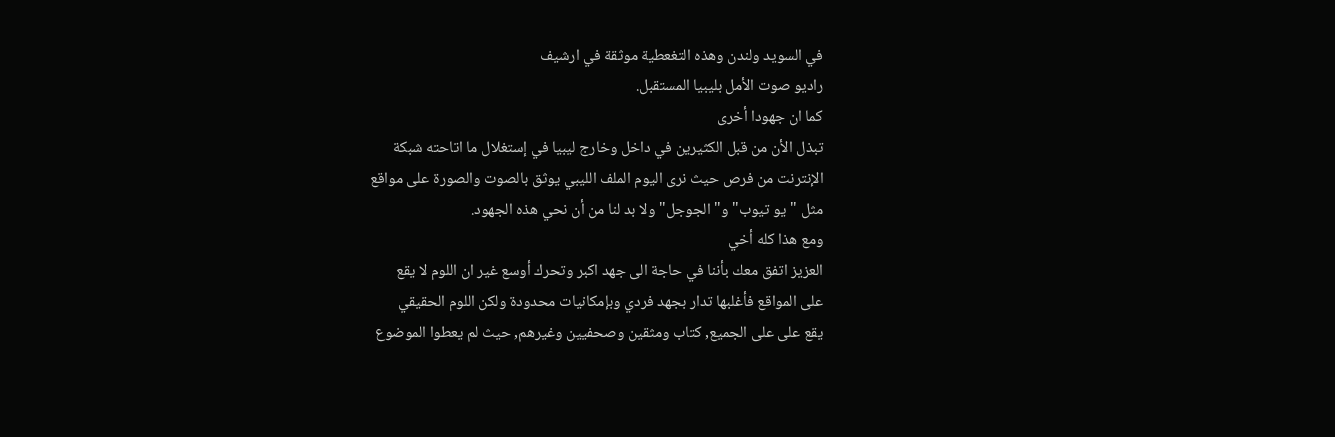في السويد ولندن وهذه التغعطية موثقة في ارشيف
راديو صوت الأمل بليبيا المستقبل.
كما ان جهودا أخرى
تبذل الأن من قبل الكثيرين في داخل وخارج ليبيا في إستغلال ما اتاحته شبكة
الإنترنت من فرص حيث نرى اليوم الملف الليبي يوثق بالصوت والصورة على مواقع
مثل "يو تيوب" و"الجوجل" ولا بد لنا من أن نحي هذه الجهود.
ومع هذا كله أخي
العزيز اتفق معك بأننا في حاجة الى جهد اكبر وتحرك أوسع غير ان اللوم لا يقع
على المواقع فأغلبها تدار بجهد فردي وبإمكانيات محدودة ولكن اللوم الحقيقي
يقع على على الجميع, كتاب ومثقين وصحفيين وغيرهم, حيث لم يعطوا الموضوع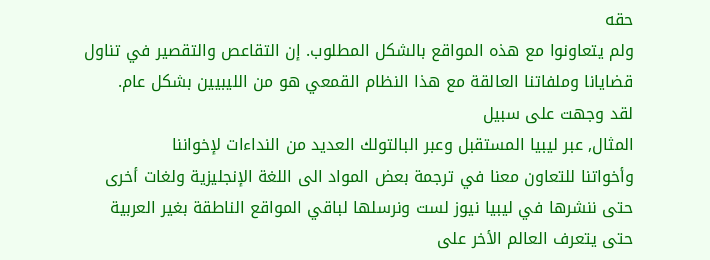حقه
ولم يتعاونوا مع هذه المواقع بالشكل المطلوب. إن التقاعص والتقصير في تناول
قضايانا وملفاتنا العالقة مع هذا النظام القمعي هو من الليبيين بشكل عام.
لقد وجهت على سبيل
المثال, عبر ليبيا المستقبل وعبر البالتولك العديد من النداءات لإخواننا
وأخواتنا للتعاون معنا في ترجمة بعض المواد الى اللغة الإنجليزية ولغات أخرى
حتى ننشرها في ليبيا نيوز لست ونرسلها لباقي المواقع الناطقة بغير العربية
حتى يتعرف العالم الأخر على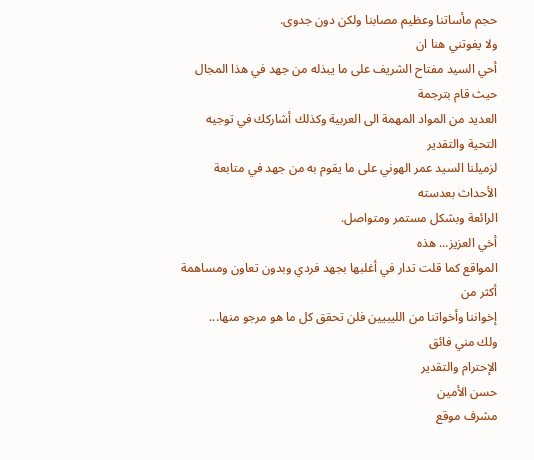حجم مأساتنا وعظيم مصابنا ولكن دون جدوى.
ولا يفوتني هنا ان
أحي السيد مفتاح الشريف على ما يبذله من جهد في هذا المجال حيث قام بترجمة
العديد من المواد المهمة الى العربية وكذلك أشاركك في توجيه التحية والتقدير
لزميلنا السيد عمر الهوني على ما يقوم به من جهد في متابعة الأحداث بعدسته
الرائعة وبشكل مستمر ومتواصل.
أخي العزيز... هذه
المواقع كما قلت تدار في أغلبها بجهد فردي وبدون تعاون ومساهمة أكثر من
إخواننا وأخواتنا من الليبيين فلن تحقق كل ما هو مرجو منها...
ولك مني فائق
الإحترام والتقدير
حسن الأمين
مشرف موقع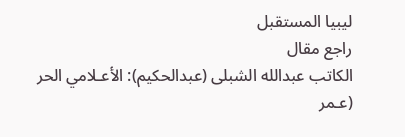ليبيا المستقبل
راجع مقال
الكاتب عبدالله الشبلى (عبدالحكيم): الأعـلامي الحر (عـمر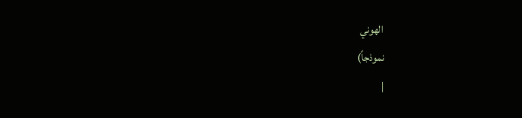الهوني
نموذجاً)
|